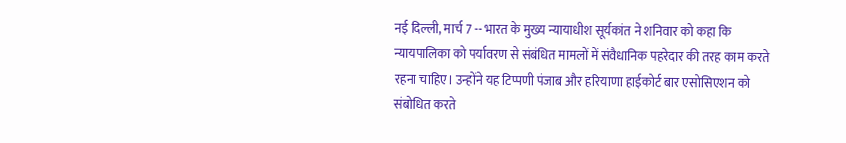नई दिल्ली, मार्च 7 -- भारत के मुख्य न्यायाधीश सूर्यकांत ने शनिवार को कहा कि न्यायपालिका को पर्यावरण से संबंधित मामलों में संवैधानिक पहरेदार की तरह काम करते रहना चाहिए। उन्होंने यह टिप्पणी पंजाब और हरियाणा हाईकोर्ट बार एसोसिएशन को संबोधित करते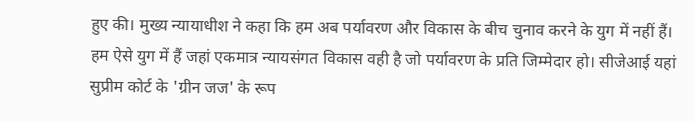हुए की। मुख्य न्यायाधीश ने कहा कि हम अब पर्यावरण और विकास के बीच चुनाव करने के युग में नहीं हैं। हम ऐसे युग में हैं जहां एकमात्र न्यायसंगत विकास वही है जो पर्यावरण के प्रति जिम्मेदार हो। सीजेआई यहां सुप्रीम कोर्ट के 'ग्रीन जज' के रूप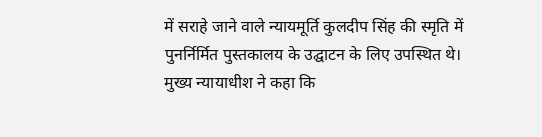में सराहे जाने वाले न्यायमूर्ति कुलदीप सिंह की स्मृति में पुनर्निर्मित पुस्तकालय के उद्घाटन के लिए उपस्थित थे। मुख्य न्यायाधीश ने कहा कि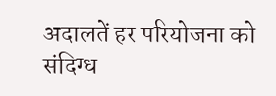अदालतें हर परियोजना को संदिग्ध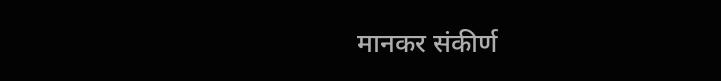मानकर संकीर्ण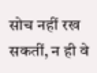सोच नहीं रख सकतीं, न ही वे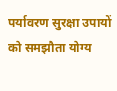पर्यावरण सुरक्षा उपायों को समझौता योग्य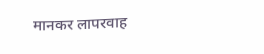मानकर लापरवाह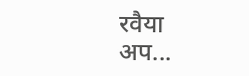रवैया अप...